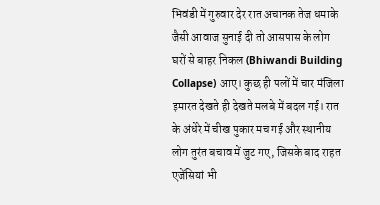भिवंडी में गुरुवार देर रात अचानक तेज धमाके जैसी आवाज सुनाई दी तो आसपास के लोग घरों से बाहर निकल (Bhiwandi Building Collapse) आए। कुछ ही पलों में चार मंजिला इमारत देखते ही देखते मलबे में बदल गई। रात के अंधेरे में चीख पुकार मच गई और स्थानीय लोग तुरंत बचाव में जुट गए, जिसके बाद राहत एजेंसियां भी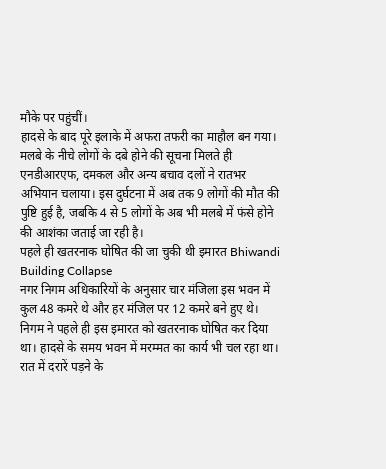मौके पर पहुंचीं।
हादसे के बाद पूरे इलाके में अफरा तफरी का माहौल बन गया। मलबे के नीचे लोगों के दबे होने की सूचना मिलते ही एनडीआरएफ, दमकल और अन्य बचाव दलों ने रातभर अभियान चलाया। इस दुर्घटना में अब तक 9 लोगों की मौत की पुष्टि हुई है, जबकि 4 से 5 लोगों के अब भी मलबे में फंसे होने की आशंका जताई जा रही है।
पहले ही खतरनाक घोषित की जा चुकी थी इमारत Bhiwandi Building Collapse
नगर निगम अधिकारियों के अनुसार चार मंजिला इस भवन में कुल 48 कमरे थे और हर मंजिल पर 12 कमरे बने हुए थे। निगम ने पहले ही इस इमारत को खतरनाक घोषित कर दिया था। हादसे के समय भवन में मरम्मत का कार्य भी चल रहा था।
रात में दरारें पड़ने के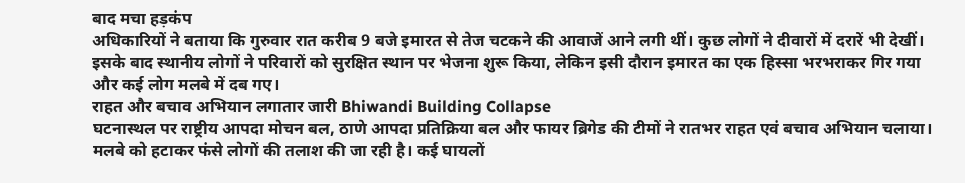बाद मचा हड़कंप
अधिकारियों ने बताया कि गुरुवार रात करीब 9 बजे इमारत से तेज चटकने की आवाजें आने लगी थीं। कुछ लोगों ने दीवारों में दरारें भी देखीं। इसके बाद स्थानीय लोगों ने परिवारों को सुरक्षित स्थान पर भेजना शुरू किया, लेकिन इसी दौरान इमारत का एक हिस्सा भरभराकर गिर गया और कई लोग मलबे में दब गए।
राहत और बचाव अभियान लगातार जारी Bhiwandi Building Collapse
घटनास्थल पर राष्ट्रीय आपदा मोचन बल, ठाणे आपदा प्रतिक्रिया बल और फायर ब्रिगेड की टीमों ने रातभर राहत एवं बचाव अभियान चलाया। मलबे को हटाकर फंसे लोगों की तलाश की जा रही है। कई घायलों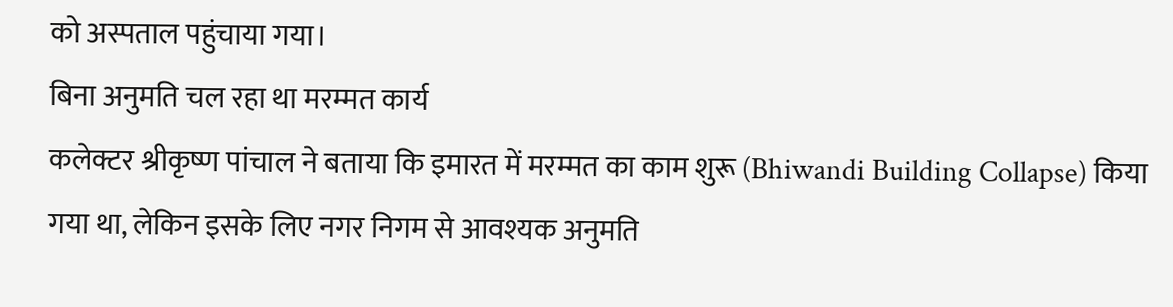को अस्पताल पहुंचाया गया।
बिना अनुमति चल रहा था मरम्मत कार्य
कलेक्टर श्रीकृष्ण पांचाल ने बताया कि इमारत में मरम्मत का काम शुरू (Bhiwandi Building Collapse) किया गया था, लेकिन इसके लिए नगर निगम से आवश्यक अनुमति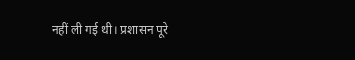नहीं ली गई थी। प्रशासन पूरे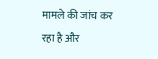मामले की जांच कर रहा है और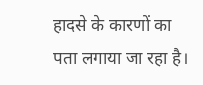हादसे के कारणों का पता लगाया जा रहा है।